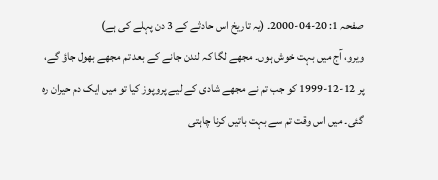صفحہ 1: 20-04-2000۔ (یہ تاریخ اس حادثے کے 3 دن پہلے کی ہے)
ویرو، آج میں بہت خوش ہوں۔ مجھے لگا کہ لندن جانے کے بعد تم مجھے بھول جاؤ گے، پر 12-12-1999 کو جب تم نے مجھے شادی کے لیے پروپوز کیا تو میں ایک دم حیران رہ گئی۔ میں اس وقت تم سے بہت باتیں کرنا چاہتی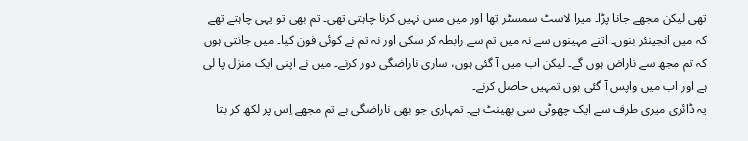تھی لیکن مجھے جانا پڑا۔ میرا لاسٹ سمسٹر تھا اور میں مس نہیں کرنا چاہتی تھی۔ تم بھی تو یہی چاہتے تھے کہ میں انجینئر بنوں۔ اتنے مہینوں سے نہ میں تم سے رابطہ کر سکی اور نہ تم نے کوئی فون کیا۔ میں جانتی ہوں کہ تم مجھ سے ناراض ہوں گے۔ لیکن اب میں آ گئی ہوں، ساری ناراضگی دور کرنے۔ میں نے اپنی ایک منزل پا لی ہے اور اب میں واپس آ گئی ہوں تمہیں حاصل کرنے۔
یہ ڈائری میری طرف سے ایک چھوٹی سی بھینٹ ہے۔ تمہاری جو بھی ناراضگی ہے تم مجھے اِس پر لکھ کر بتا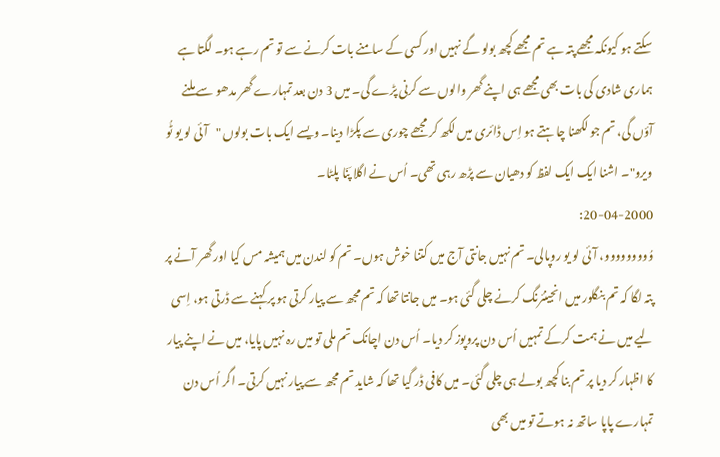سکتے ہو کیونکہ مجھے پتہ ہے تم مجھے کچھ بولو گے نہیں اور کسی کے سامنے بات کرنے سے تو تم رہے ہو۔ لگتا ہے ہماری شادی کی بات بھی مجھے ہی اپنے گھر والوں سے کرنی پڑے گی۔ میں 3 دن بعد تمہارے گھر مدھو سے ملنے آؤں گی، تم جو لکھنا چاہتے ہو اِس ڈائری میں لکھ کر مجھے چوری سے پکڑا دینا۔ ویسے ایک بات بولوں "آئی لو یو ٹُو ویرو"۔ اشنا ایک ایک لفظ کو دھیان سے پڑھ رہی تھی۔ اُس نے اگلا پَنّا پلٹا۔
20-04-2000:
وُوووووووو، آئی لو یو روپالی۔ تم نہیں جانتی آج میں کتنا خوش ہوں۔ تم کو لندن میں ہمیشہ مس کیا اور گھر آنے پر پتہ لگا کہ تم بنگلور میں انجینئرنگ کرنے چلی گئی ہو۔ میں جانتا تھا کہ تم مجھ سے پیار کرتی ہو پر کہنے سے ڈرتی ہو، اِسی لیے میں نے ہمت کرکے تمہیں اُس دن پروپوز کر دیا۔ اُس دن اچانک تم ملی تو میں رہ نہیں پایا، میں نے اپنے پیار کا اظہار کر دیا پر تم بنا کچھ بولے ہی چلی گئی۔ میں کافی ڈر گیا تھا کہ شاید تم مجھ سے پیار نہیں کرتی۔ اگر اُس دن تمہارے پاپا ساتھ نہ ہوتے تو میں بھی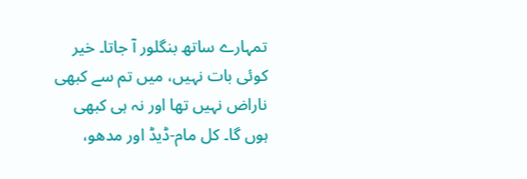تمہارے ساتھ بنگلور آ جاتا۔ خیر کوئی بات نہیں، میں تم سے کبھی ناراض نہیں تھا اور نہ ہی کبھی ہوں گا۔ کل مام-ڈیڈ اور مدھو،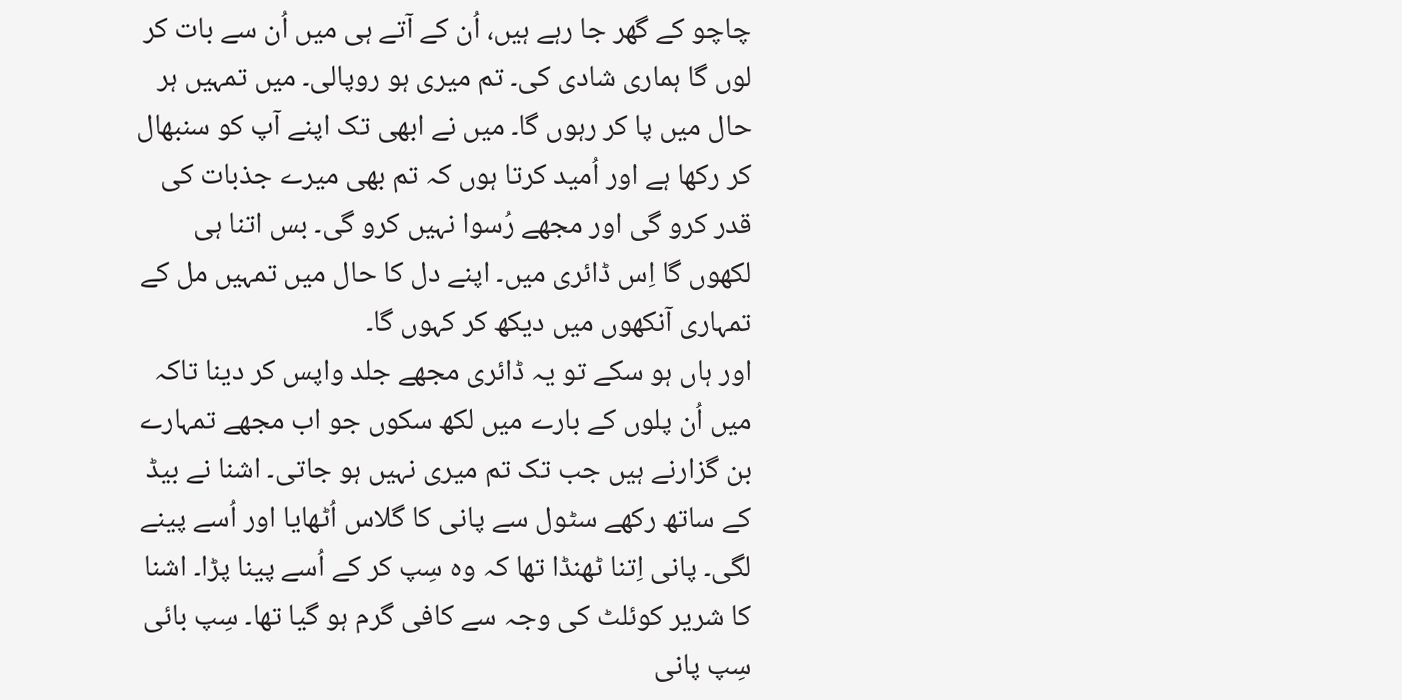چاچو کے گھر جا رہے ہیں، اُن کے آتے ہی میں اُن سے بات کر لوں گا ہماری شادی کی۔ تم میری ہو روپالی۔ میں تمہیں ہر حال میں پا کر رہوں گا۔ میں نے ابھی تک اپنے آپ کو سنبھال کر رکھا ہے اور اُمید کرتا ہوں کہ تم بھی میرے جذبات کی قدر کرو گی اور مجھے رُسوا نہیں کرو گی۔ بس اتنا ہی لکھوں گا اِس ڈائری میں۔ اپنے دل کا حال میں تمہیں مل کے تمہاری آنکھوں میں دیکھ کر کہوں گا۔
اور ہاں ہو سکے تو یہ ڈائری مجھے جلد واپس کر دینا تاکہ میں اُن پلوں کے بارے میں لکھ سکوں جو اب مجھے تمہارے بن گزارنے ہیں جب تک تم میری نہیں ہو جاتی۔ اشنا نے بیڈ کے ساتھ رکھے سٹول سے پانی کا گلاس اُٹھایا اور اُسے پینے لگی۔ پانی اِتنا ٹھنڈا تھا کہ وہ سِپ کر کے اُسے پینا پڑا۔ اشنا کا شریر کوئلٹ کی وجہ سے کافی گرم ہو گیا تھا۔ سِپ بائی سِپ پانی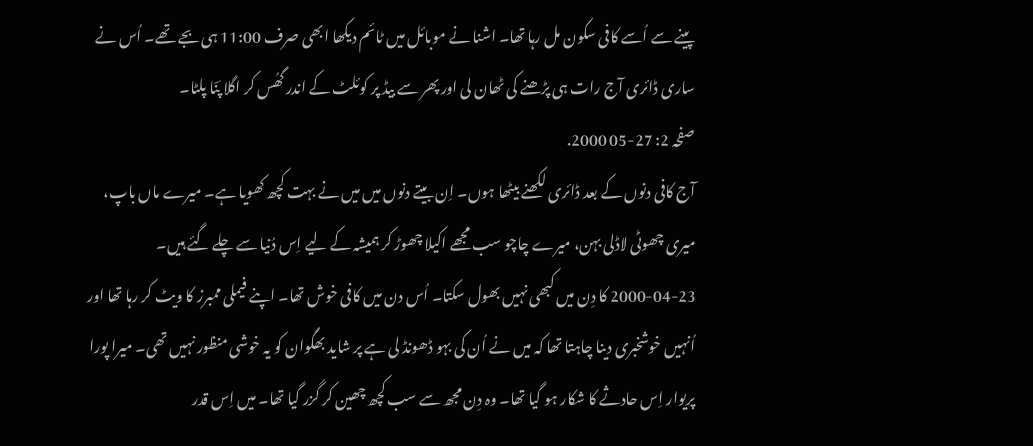پینے سے اُسے کافی سکون مل رہا تھا۔ اشنا نے موبائل میں ٹائم دیکھا ابھی صرف 11:00 ہی بجے تھے۔ اُس نے ساری ڈائری آج رات ہی پڑھنے کی ٹھان لی اور پھر سے بیڈ پر کوئلٹ کے اندر گھُس کر اگلا پَنّا پلٹا۔
صفحہ 2: 27-05 2000.
آج کافی دنوں کے بعد ڈائری لکھنے بیٹھا ہوں۔ اِن بیتے دنوں میں میں نے بہت کچھ کھویا ہے۔ میرے ماں باپ، میری چھوٹی لاڈلی بہن، میرے چاچو سب مجھے اکیلا چھوڑ کر ہمیشہ کے لیے اِس دُنیا سے چلے گئے ہیں۔ 23-04-2000 کا دِن میں کبھی نہیں بھول سکتا۔ اُس دن میں کافی خوش تھا۔ اپنے فیملی ممبرز کا ویٹ کر رہا تھا اور اُنہیں خوشخبری دینا چاہتا تھا کہ میں نے اُن کی بہو ڈھونڈ لی ہے پر شاید بھگوان کو یہ خوشی منظور نہیں تھی۔ میرا پورا پریوار اِس حادثے کا شکار ہو گیا تھا۔ وہ دِن مجھ سے سب کچھ چھین کر گزر گیا تھا۔ میں اِس قدر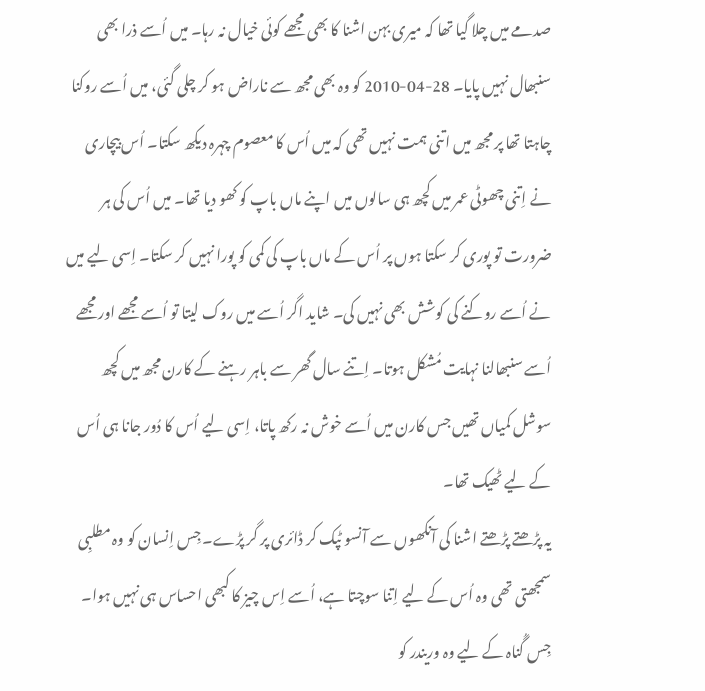صدمے میں چلا گیا تھا کہ میری بہن اشنا کا بھی مجھے کوئی خیال نہ رہا۔ میں اُسے ذرا بھی سنبھال نہیں پایا۔ 28-04-2010 کو وہ بھی مجھ سے ناراض ہو کر چلی گئی، میں اُسے روکنا چاہتا تھا پر مجھ میں اتنی ہمت نہیں تھی کہ میں اُس کا معصوم چہرہ دیکھ سکتا۔ اُس بیچاری نے اِتنی چھوٹی عمر میں کچھ ہی سالوں میں اپنے ماں باپ کو کھو دیا تھا۔ میں اُس کی ہر ضرورت تو پوری کر سکتا ہوں پر اُس کے ماں باپ کی کمی کو پورا نہیں کر سکتا۔ اِسی لیے میں نے اُسے روکنے کی کوشش بھی نہیں کی۔ شاید اگر اُسے میں روک لیتا تو اُسے مجھے اور مجھے اُسے سنبھالنا نہایت مُشکل ہوتا۔ اِتنے سال گھر سے باہر رہنے کے کارن مجھ میں کچھ سوشل کمیاں تھیں جس کارن میں اُسے خوش نہ رکھ پاتا، اِسی لیے اُس کا دُور جانا ہی اُس کے لیے ٹھیک تھا۔
یہ پڑھتے پڑھتے اشنا کی آنکھوں سے آنسو ٹپک کر ڈائری پر گر پڑے۔ جِس اِنسان کو وہ مطلبِی سمجھتی تھی وہ اُس کے لیے اِتنا سوچتا ہے، اُسے اِس چیز کا کبھی احساس ہی نہیں ہوا۔ جِس گُناہ کے لیے وہ وریندر کو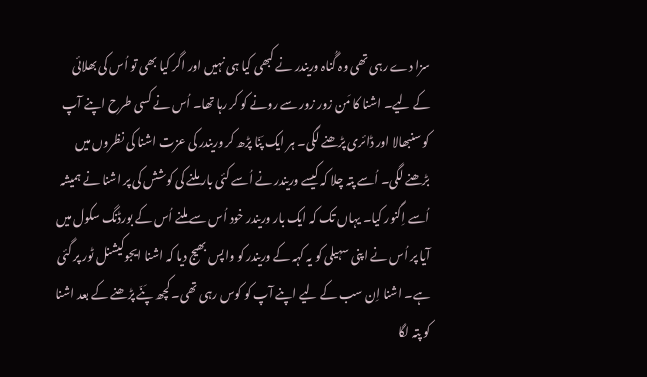سزا دے رہی تھی وہ گُناہ وریندر نے کبھی کیا ہی نہیں اور اگر کیا بھی تو اُس کی بھلائی کے لیے۔ اشنا کا مَن زور زور سے رونے کو کر رہا تھا۔ اُس نے کسی طرح اپنے آپ کو سنبھالا اور ڈائری پڑھنے لگی۔ ہر ایک پَنّا پڑھ کر وریندر کی عزت اشنا کی نظروں میں بڑھنے لگی۔ اُسے پتہ چلا کہ کیسے وریندر نے اُسے کئی بار ملنے کی کوشش کی پر اشنا نے ہمیشہ اُسے اِگنور کیا۔ یہاں تک کہ ایک بار وریندر خود اُس سے ملنے اُس کے بورڈنگ سکول میں آیا پر اُس نے اپنی سہیلی کو یہ کہہ کے وریندر کو واپس بھیج دیا کہ اشنا ایجوکیشنل ٹور پر گئی ہے۔ اشنا اِن سب کے لیے اپنے آپ کو کوس رہی تھی۔ کچھ پَنّے پڑھنے کے بعد اشنا کو پتہ لگا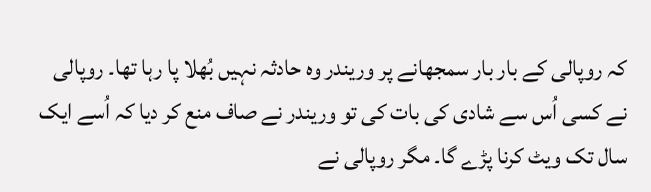کہ روپالی کے بار بار سمجھانے پر وریندر وہ حادثہ نہیں بُھلا پا رہا تھا۔ روپالی نے کسی اُس سے شادی کی بات کی تو وریندر نے صاف منع کر دیا کہ اُسے ایک سال تک ویٹ کرنا پڑے گا۔ مگر روپالی نے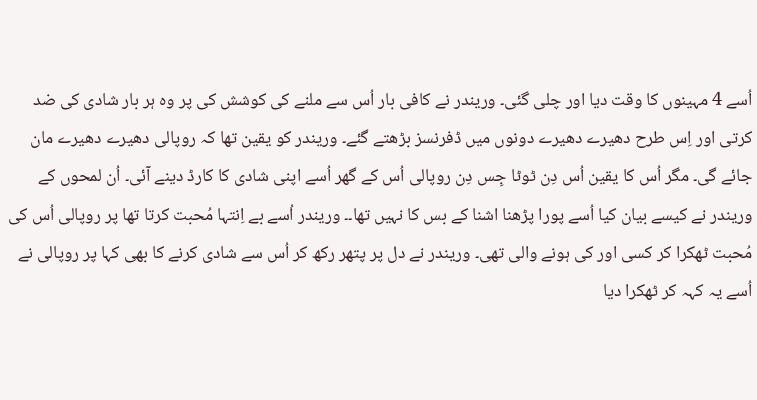اُسے 4 مہینوں کا وقت دیا اور چلی گئی۔ وریندر نے کافی بار اُس سے ملنے کی کوشش کی پر وہ ہر بار شادی کی ضد کرتی اور اِس طرح دھیرے دھیرے دونوں میں ڈفرنسز بڑھتے گئے۔ وریندر کو یقین تھا کہ روپالی دھیرے دھیرے مان جائے گی۔ مگر اُس کا یقین اُس دِن ٹوٹا جِس دِن روپالی اُس کے گھر اُسے اپنی شادی کا کارڈ دینے آئی۔ اُن لمحوں کے وریندر نے کیسے بیان کیا اُسے پورا پڑھنا اشنا کے بس کا نہیں تھا۔۔ وریندر اُسے بے اِنتہا مُحبت کرتا تھا پر روپالی اُس کی مُحبت ٹھکرا کر کسی اور کی ہونے والی تھی۔ وریندر نے دل پر پتھر رکھ کر اُس سے شادی کرنے کا بھی کہا پر روپالی نے اُسے یہ کہہ کر ٹھکرا دیا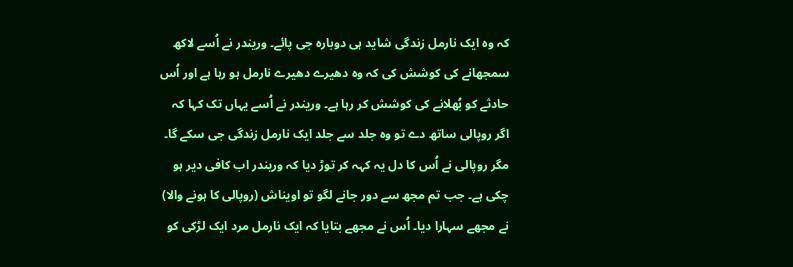کہ وہ ایک نارمل زندگی شاید ہی دوبارہ جی پائے۔ وریندر نے اُسے لاکھ سمجھانے کی کوشش کی کہ وہ دھیرے دھیرے نارمل ہو رہا ہے اور اُس حادثے کو بُھلانے کی کوشش کر رہا ہے۔ وریندر نے اُسے یہاں تک کہا کہ اگر روپالی ساتھ دے تو وہ جلد سے جلد ایک نارمل زندگی جی سکے گا۔ مگر روپالی نے اُس کا دل یہ کہہ کر توڑ دیا کہ وریندر اب کافی دیر ہو چکی ہے۔ جب تم مجھ سے دور جانے لگو تو اویناش (روپالی کا ہونے والا) نے مجھے سہارا دیا۔ اُس نے مجھے بتایا کہ ایک نارمل مرد ایک لڑکی کو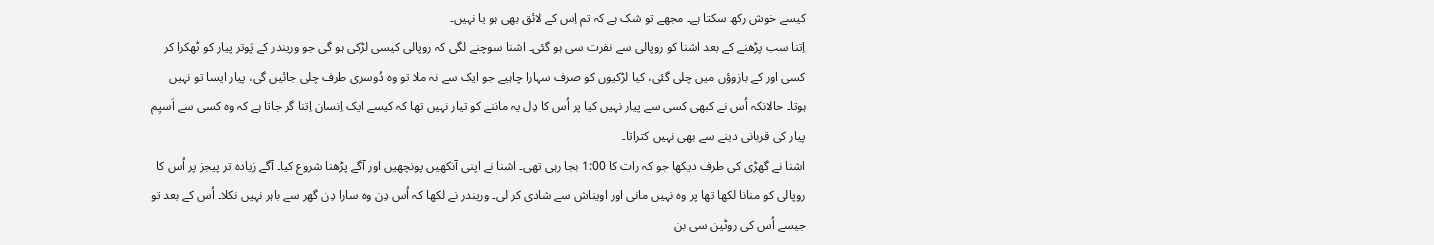کیسے خوش رکھ سکتا ہے۔ مجھے تو شک ہے کہ تم اِس کے لائق بھی ہو یا نہیں۔
اِتنا سب پڑھنے کے بعد اشنا کو روپالی سے نفرت سی ہو گئی۔ اشنا سوچنے لگی کہ روپالی کیسی لڑکی ہو گی جو وریندر کے پَوتر پیار کو ٹھکرا کر کسی اور کے بازوؤں میں چلی گئی، کیا لڑکیوں کو صرف سہارا چاہیے جو ایک سے نہ ملا تو وہ دُوسری طرف چلی جائیں گی، پیار ایسا تو نہیں ہوتا۔ حالانکہ اُس نے کبھی کسی سے پیار نہیں کیا پر اُس کا دِل یہ ماننے کو تیار نہیں تھا کہ کیسے ایک اِنسان اِتنا گر جاتا ہے کہ وہ کسی سے اَسیِم پیار کی قربانی دینے سے بھی نہیں کتراتا۔
اشنا نے گھڑی کی طرف دیکھا جو کہ رات کا 1:00 بجا رہی تھی۔ اشنا نے اپنی آنکھیں پونچھیں اور آگے پڑھنا شروع کیا۔ آگے زیادہ تر پیجز پر اُس کا روپالی کو منانا لکھا تھا پر وہ نہیں مانی اور اویناش سے شادی کر لی۔ وریندر نے لکھا کہ اُس دِن وہ سارا دِن گھر سے باہر نہیں نکلا۔ اُس کے بعد تو جیسے اُس کی روٹین سی بن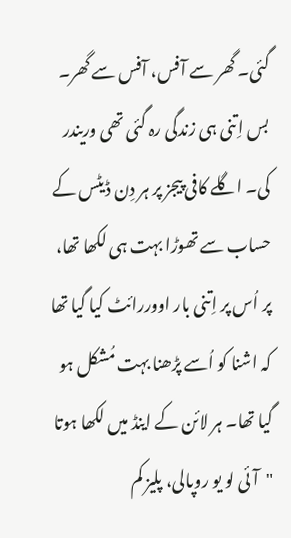گئی۔ گھر سے آفس، آفس سے گھر۔ بس اِتنی ہی زندگی رہ گئی تھی وریندر کی۔ اگلے کافی پیجز پر ہر دِن ڈیٹس کے حساب سے تھوڑا بہت ہی لکھا تھا، پر اُس پر اِتنی بار اووررائٹ کیا گیا تھا کہ اشنا کو اُسے پڑھنا بہت مُشکل ہو گیا تھا۔ ہر لائن کے اینڈ میں لکھا ہوتا "آئی لو یو روپالی، پلیز کم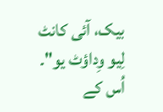بیک، آئی کانٹ لِیو وِداؤٹ یو"۔ اُس کے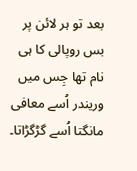بعد تو ہر لائن پر بس روپالی کا ہی نام تھا جِس میں وریندر اُسے معافی مانگتا اُسے گڑگڑاتا۔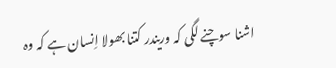اشنا سوچنے لگی کہ وریندر کتنا بھولا اِنسان ہے کہ وہ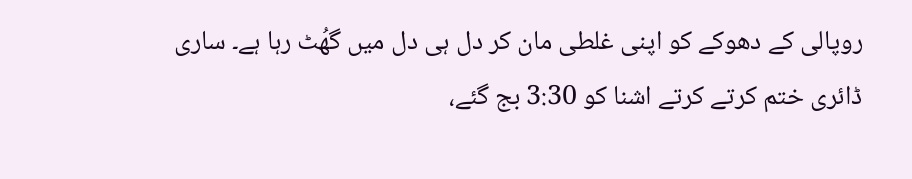روپالی کے دھوکے کو اپنی غلطی مان کر دل ہی دل میں گھُٹ رہا ہے۔ ساری ڈائری ختم کرتے کرتے اشنا کو 3:30 بج گئے،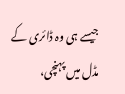جیسے ہی وہ ڈائری کے مڈل میں پہنچی،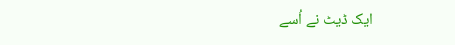ایک ڈیٹ نے اُسے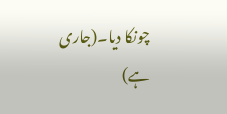چونکا دیا۔(جاری ہے)